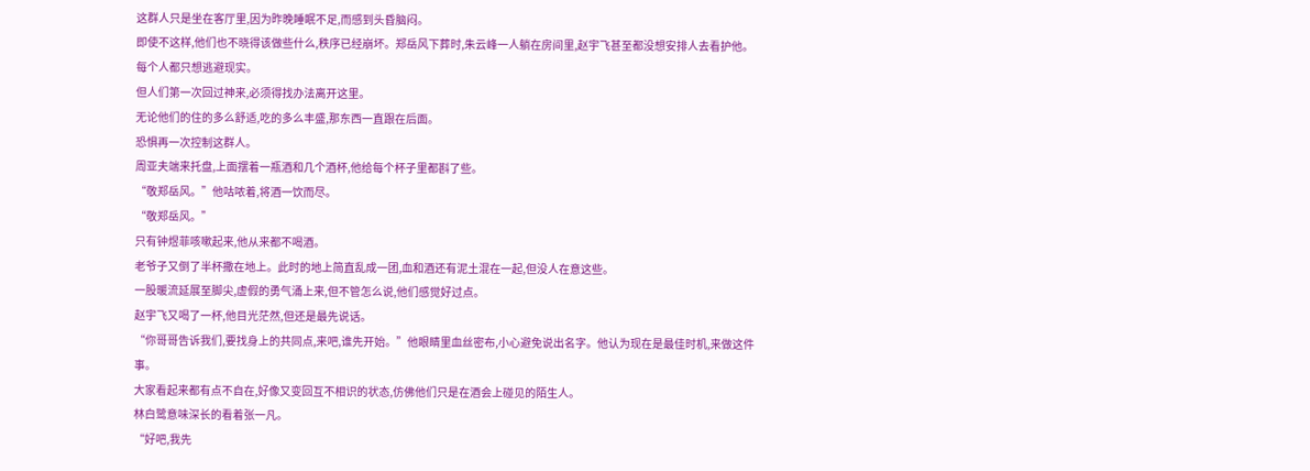这群人只是坐在客厅里,因为昨晚睡眠不足,而感到头昏脑闷。
即使不这样,他们也不晓得该做些什么,秩序已经崩坏。郑岳风下葬时,朱云峰一人躺在房间里,赵宇飞甚至都没想安排人去看护他。
每个人都只想逃避现实。
但人们第一次回过神来,必须得找办法离开这里。
无论他们的住的多么舒适,吃的多么丰盛,那东西一直跟在后面。
恐惧再一次控制这群人。
周亚夫端来托盘,上面摆着一瓶酒和几个酒杯,他给每个杯子里都斟了些。
“敬郑岳风。”他咕哝着,将酒一饮而尽。
“敬郑岳风。”
只有钟煜菲咳嗽起来,他从来都不喝酒。
老爷子又倒了半杯撒在地上。此时的地上简直乱成一团,血和酒还有泥土混在一起,但没人在意这些。
一股暖流延展至脚尖,虚假的勇气涌上来,但不管怎么说,他们感觉好过点。
赵宇飞又喝了一杯,他目光茫然,但还是最先说话。
“你哥哥告诉我们,要找身上的共同点,来吧,谁先开始。”他眼睛里血丝密布,小心避免说出名字。他认为现在是最佳时机,来做这件事。
大家看起来都有点不自在,好像又变回互不相识的状态,仿佛他们只是在酒会上碰见的陌生人。
林白鹭意味深长的看着张一凡。
“好吧,我先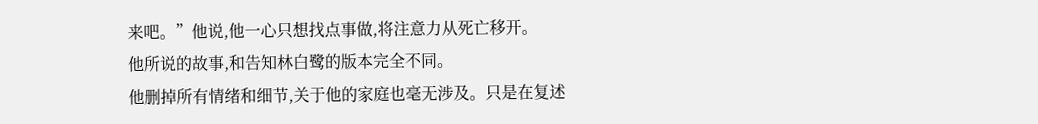来吧。”他说,他一心只想找点事做,将注意力从死亡移开。
他所说的故事,和告知林白鹭的版本完全不同。
他删掉所有情绪和细节,关于他的家庭也毫无涉及。只是在复述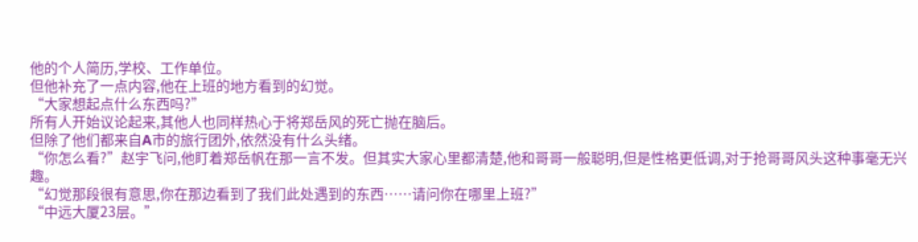他的个人简历,学校、工作单位。
但他补充了一点内容,他在上班的地方看到的幻觉。
“大家想起点什么东西吗?”
所有人开始议论起来,其他人也同样热心于将郑岳风的死亡抛在脑后。
但除了他们都来自A市的旅行团外,依然没有什么头绪。
“你怎么看?”赵宇飞问,他盯着郑岳帆在那一言不发。但其实大家心里都清楚,他和哥哥一般聪明,但是性格更低调,对于抢哥哥风头这种事毫无兴趣。
“幻觉那段很有意思,你在那边看到了我们此处遇到的东西……请问你在哪里上班?”
“中远大厦23层。”